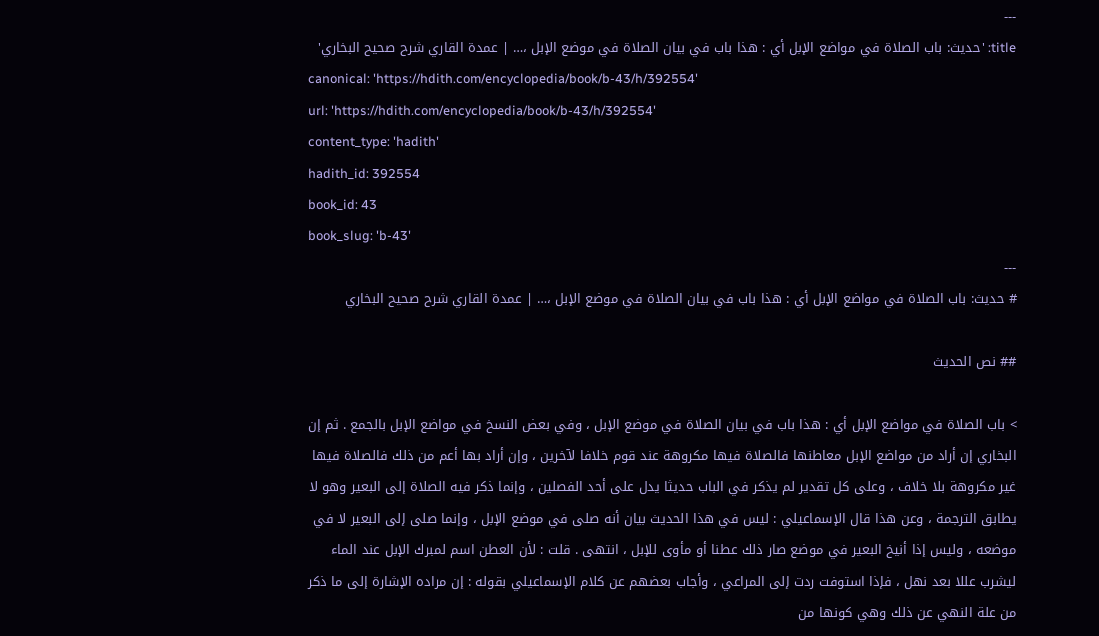---
title: 'حديث: باب الصلاة في مواضع الإبل أي : هذا باب في بيان الصلاة في موضع الإبل ،… | عمدة القاري شرح صحيح البخاري'
canonical: 'https://hdith.com/encyclopedia/book/b-43/h/392554'
url: 'https://hdith.com/encyclopedia/book/b-43/h/392554'
content_type: 'hadith'
hadith_id: 392554
book_id: 43
book_slug: 'b-43'
---
# حديث: باب الصلاة في مواضع الإبل أي : هذا باب في بيان الصلاة في موضع الإبل ،… | عمدة القاري شرح صحيح البخاري

## نص الحديث

> باب الصلاة في مواضع الإبل أي : هذا باب في بيان الصلاة في موضع الإبل ، وفي بعض النسخ في مواضع الإبل بالجمع . ثم إن البخاري إن أراد من مواضع الإبل معاطنها فالصلاة فيها مكروهة عند قوم خلافا لآخرين ، وإن أراد بها أعم من ذلك فالصلاة فيها غير مكروهة بلا خلاف ، وعلى كل تقدير لم يذكر في الباب حديثا يدل على أحد الفصلين ، وإنما ذكر فيه الصلاة إلى البعير وهو لا يطابق الترجمة ، وعن هذا قال الإسماعيلي : ليس في هذا الحديث بيان أنه صلى في موضع الإبل ، وإنما صلى إلى البعير لا في موضعه ، وليس إذا أنيخ البعير في موضع صار ذلك عطنا أو مأوى للإبل ، انتهى . قلت : لأن العطن اسم لمبرك الإبل عند الماء ليشرب عللا بعد نهل ، فإذا استوفت ردت إلى المراعي ، وأجاب بعضهم عن كلام الإسماعيلي بقوله : إن مراده الإشارة إلى ما ذكر من علة النهي عن ذلك وهي كونها من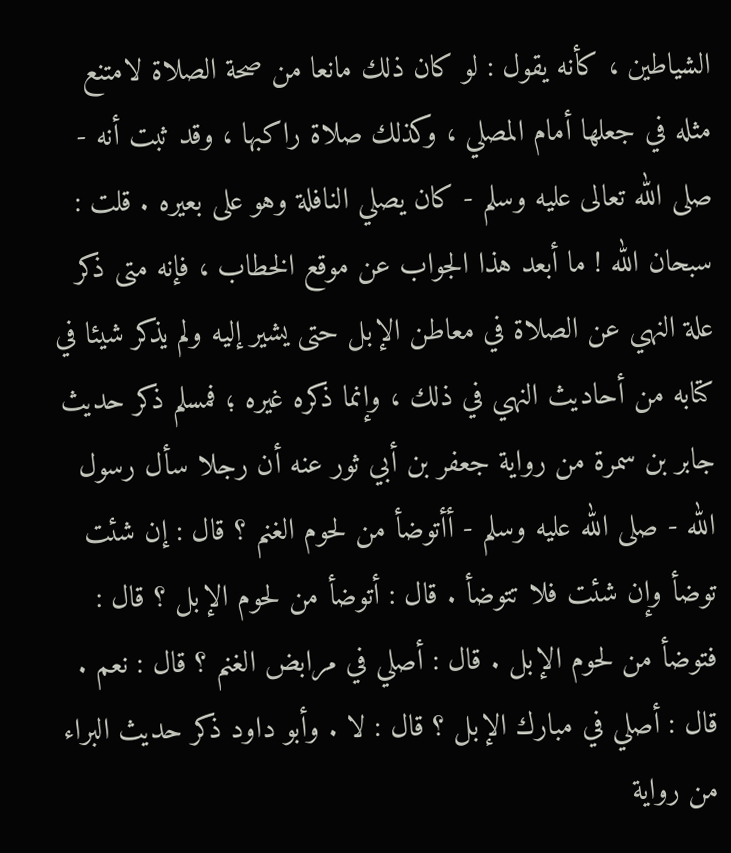الشياطين ، كأنه يقول : لو كان ذلك مانعا من صحة الصلاة لامتنع مثله في جعلها أمام المصلي ، وكذلك صلاة راكبها ، وقد ثبت أنه - صلى الله تعالى عليه وسلم - كان يصلي النافلة وهو على بعيره . قلت : سبحان الله ! ما أبعد هذا الجواب عن موقع الخطاب ، فإنه متى ذكر علة النهي عن الصلاة في معاطن الإبل حتى يشير إليه ولم يذكر شيئا في كتابه من أحاديث النهي في ذلك ، وإنما ذكره غيره ؛ فمسلم ذكر حديث جابر بن سمرة من رواية جعفر بن أبي ثور عنه أن رجلا سأل رسول الله - صلى الله عليه وسلم - أأتوضأ من لحوم الغنم ؟ قال : إن شئت توضأ وإن شئت فلا تتوضأ . قال : أتوضأ من لحوم الإبل ؟ قال : فتوضأ من لحوم الإبل . قال : أصلي في مرابض الغنم ؟ قال : نعم . قال : أصلي في مبارك الإبل ؟ قال : لا . وأبو داود ذكر حديث البراء من رواية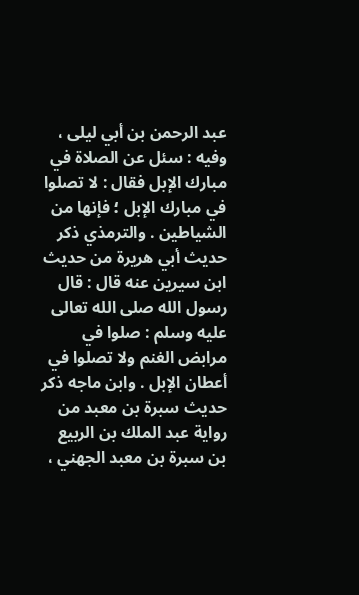عبد الرحمن بن أبي ليلى ، وفيه : سئل عن الصلاة في مبارك الإبل فقال : لا تصلوا في مبارك الإبل ؛ فإنها من الشياطين . والترمذي ذكر حديث أبي هريرة من حديث ابن سيرين عنه قال : قال رسول الله صلى الله تعالى عليه وسلم : صلوا في مرابض الغنم ولا تصلوا في أعطان الإبل . وابن ماجه ذكر حديث سبرة بن معبد من رواية عبد الملك بن الربيع بن سبرة بن معبد الجهني ،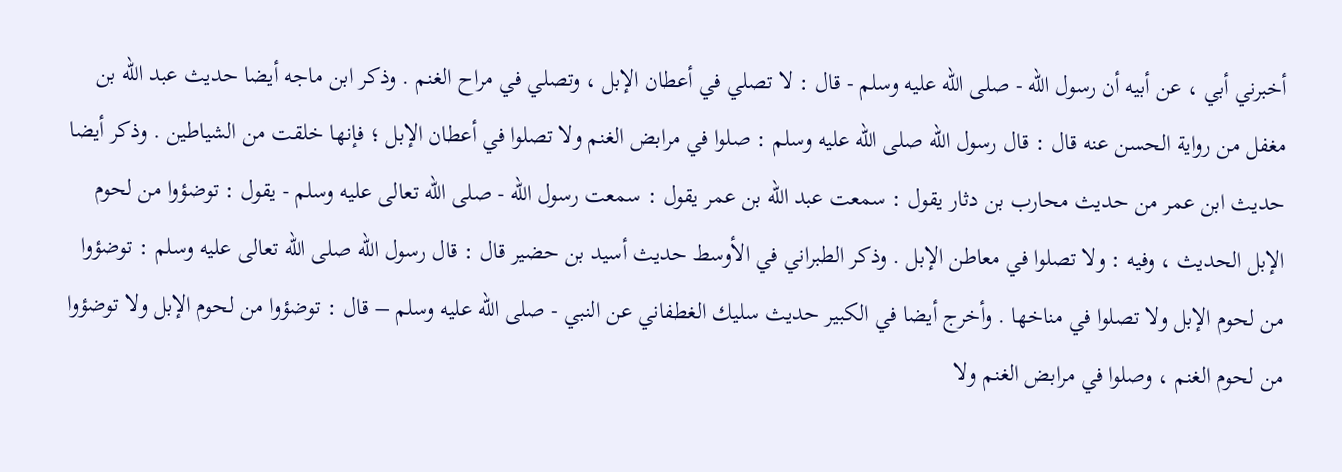أخبرني أبي ، عن أبيه أن رسول الله - صلى الله عليه وسلم - قال : لا تصلي في أعطان الإبل ، وتصلي في مراح الغنم . وذكر ابن ماجه أيضا حديث عبد الله بن مغفل من رواية الحسن عنه قال : قال رسول الله صلى الله عليه وسلم : صلوا في مرابض الغنم ولا تصلوا في أعطان الإبل ؛ فإنها خلقت من الشياطين . وذكر أيضا حديث ابن عمر من حديث محارب بن دثار يقول : سمعت عبد الله بن عمر يقول : سمعت رسول الله - صلى الله تعالى عليه وسلم - يقول : توضؤوا من لحوم الإبل الحديث ، وفيه : ولا تصلوا في معاطن الإبل . وذكر الطبراني في الأوسط حديث أسيد بن حضير قال : قال رسول الله صلى الله تعالى عليه وسلم : توضؤوا من لحوم الإبل ولا تصلوا في مناخها . وأخرج أيضا في الكبير حديث سليك الغطفاني عن النبي - صلى الله عليه وسلم – قال : توضؤوا من لحوم الإبل ولا توضؤوا من لحوم الغنم ، وصلوا في مرابض الغنم ولا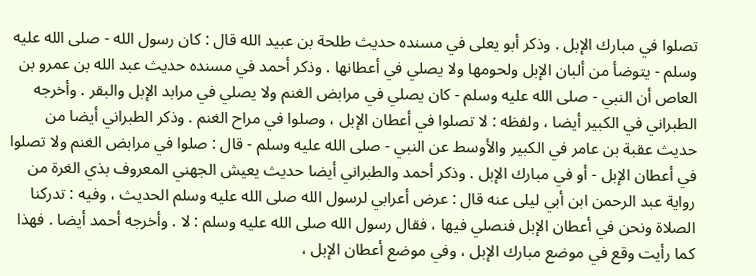تصلوا في مبارك الإبل . وذكر أبو يعلى في مسنده حديث طلحة بن عبيد الله قال : كان رسول الله - صلى الله عليه وسلم - يتوضأ من ألبان الإبل ولحومها ولا يصلي في أعطانها . وذكر أحمد في مسنده حديث عبد الله بن عمرو بن العاص أن النبي - صلى الله عليه وسلم - كان يصلي في مرابض الغنم ولا يصلي في مرابد الإبل والبقر . وأخرجه الطبراني في الكبير أيضا ، ولفظه : لا تصلوا في أعطان الإبل ، وصلوا في مراح الغنم . وذكر الطبراني أيضا من حديث عقبة بن عامر في الكبير والأوسط عن النبي - صلى الله عليه وسلم - قال : صلوا في مرابض الغنم ولا تصلوا في أعطان الإبل - أو في مبارك الإبل . وذكر أحمد والطبراني أيضا حديث يعيش الجهني المعروف بذي الغرة من رواية عبد الرحمن ابن أبي ليلى عنه قال : عرض أعرابي لرسول الله صلى الله عليه وسلم الحديث ، وفيه : تدركنا الصلاة ونحن في أعطان الإبل فنصلي فيها ، فقال رسول الله صلى الله عليه وسلم : لا . وأخرجه أحمد أيضا . فهذا كما رأيت وقع في موضع مبارك الإبل ، وفي موضع أعطان الإبل ،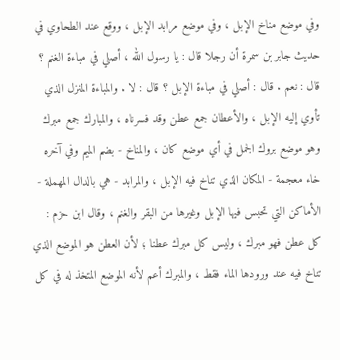وفي موضع مناخ الإبل ، وفي موضع مرابد الإبل ، ووقع عند الطحاوي في حديث جابر بن سمرة أن رجلا قال : يا رسول الله ، أصلي في مباءة الغنم ؟ قال : نعم . قال : أصلي في مباءة الإبل ؟ قال : لا . والمباءة المنزل الذي تأوي إليه الإبل ، والأعطان جمع عطن وقد فسرناه ، والمبارك جمع مبرك وهو موضع بروك الجمل في أي موضع كان ، والمناخ - بضم الميم وفي آخره خاء معجمة - المكان الذي تناخ فيه الإبل ، والمرابد - هي بالدال المهملة - الأماكن التي تحبس فيها الإبل وغيرها من البقر والغنم ، وقال ابن حزم : كل عطن فهو مبرك ، وليس كل مبرك عطنا ؛ لأن العطن هو الموضع الذي تناخ فيه عند ورودها الماء فقط ، والمبرك أعم لأنه الموضع المتخذ له في كل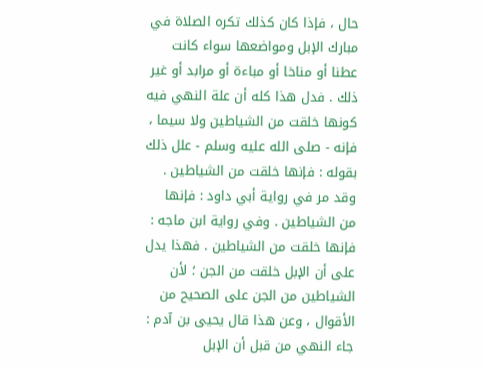حال ، فإذا كان كذلك تكره الصلاة في مبارك الإبل ومواضعها سواء كانت عطنا أو مناخا أو مباءة أو مرابد أو غير ذلك . فدل هذا كله أن علة النهي فيه كونها خلقت من الشياطين ولا سيما ، فإنه - صلى الله عليه وسلم - علل ذلك بقوله : فإنها خلقت من الشياطين . وقد مر في رواية أبي داود : فإنها من الشياطين . وفي رواية ابن ماجه : فإنها خلقت من الشياطين . فهذا يدل على أن الإبل خلقت من الجن ؛ لأن الشياطين من الجن على الصحيح من الأقوال ، وعن هذا قال يحيى بن آدم : جاء النهي من قبل أن الإبل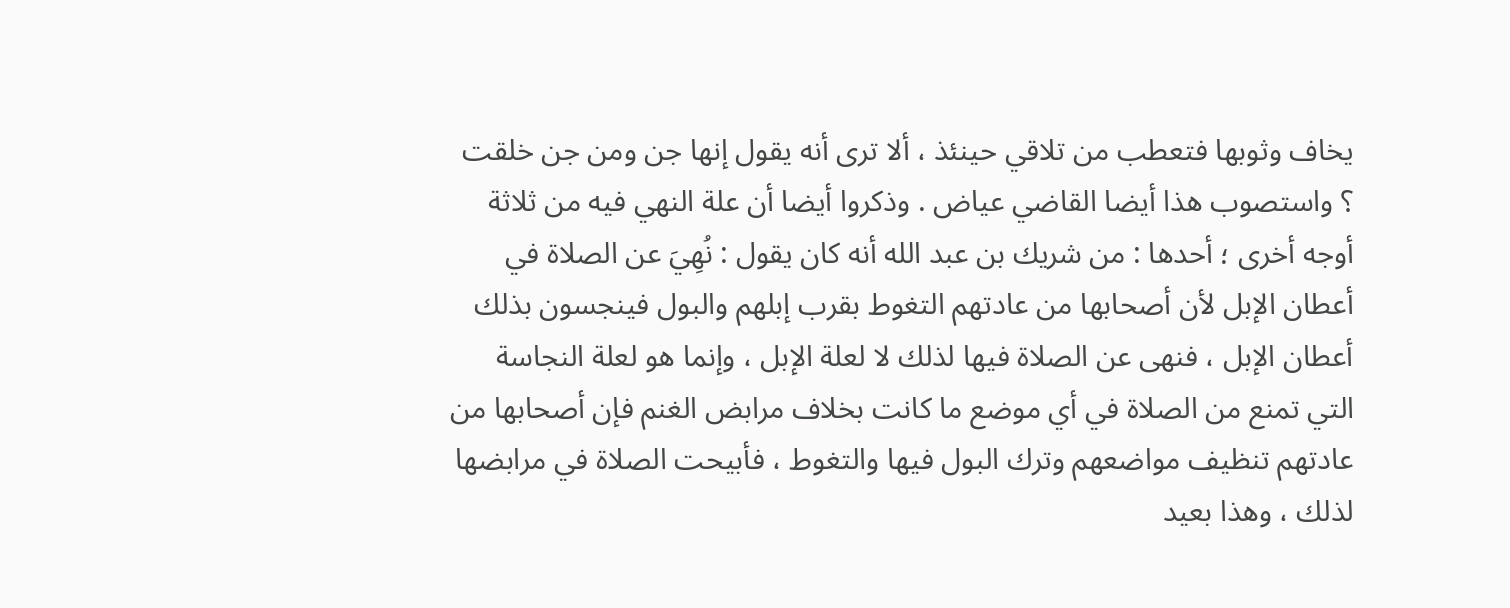يخاف وثوبها فتعطب من تلاقي حينئذ ، ألا ترى أنه يقول إنها جن ومن جن خلقت ؟ واستصوب هذا أيضا القاضي عياض . وذكروا أيضا أن علة النهي فيه من ثلاثة أوجه أخرى ؛ أحدها : من شريك بن عبد الله أنه كان يقول : نُهِيَ عن الصلاة في أعطان الإبل لأن أصحابها من عادتهم التغوط بقرب إبلهم والبول فينجسون بذلك أعطان الإبل ، فنهى عن الصلاة فيها لذلك لا لعلة الإبل ، وإنما هو لعلة النجاسة التي تمنع من الصلاة في أي موضع ما كانت بخلاف مرابض الغنم فإن أصحابها من عادتهم تنظيف مواضعهم وترك البول فيها والتغوط ، فأبيحت الصلاة في مرابضها لذلك ، وهذا بعيد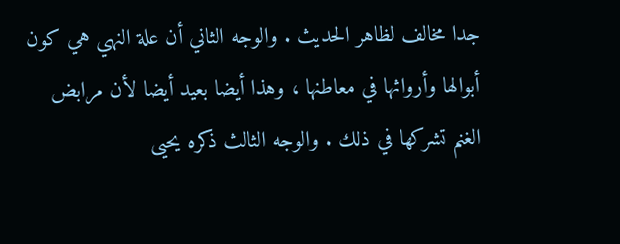جدا مخالف لظاهر الحديث . والوجه الثاني أن علة النهي هي كون أبوالها وأرواثها في معاطنها ، وهذا أيضا بعيد أيضا لأن مرابض الغنم تشركها في ذلك . والوجه الثالث ذكره يحيى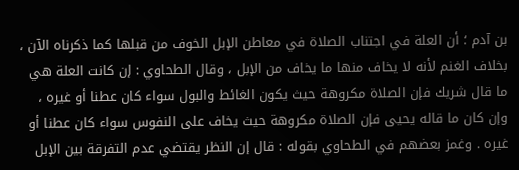بن آدم ؛ أن العلة في اجتناب الصلاة في معاطن الإبل الخوف من قبلها كما ذكرناه الآن ، بخلاف الغنم لأنه لا يخاف منها ما يخاف من الإبل ، وقال الطحاوي : إن كانت العلة هي ما قال شريك فإن الصلاة مكروهة حيث يكون الغائط والبول سواء كان عطنا أو غيره ، وإن كان ما قاله يحيى فإن الصلاة مكروهة حيث يخاف على النفوس سواء كان عطنا أو غيره . وغمز بعضهم في الطحاوي بقوله : قال إن النظر يقتضي عدم التفرقة بين الإبل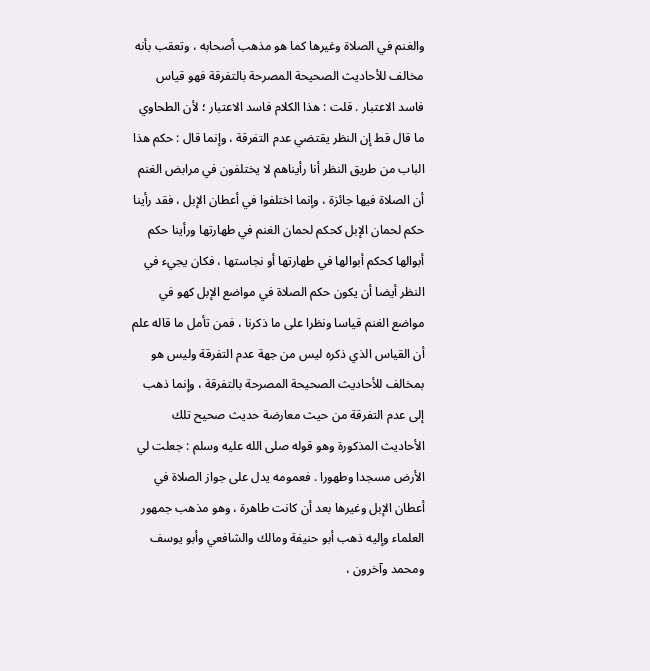والغنم في الصلاة وغيرها كما هو مذهب أصحابه ، وتعقب بأنه مخالف للأحاديث الصحيحة المصرحة بالتفرقة فهو قياس فاسد الاعتبار . قلت : هذا الكلام فاسد الاعتبار ؛ لأن الطحاوي ما قال قط إن النظر يقتضي عدم التفرقة ، وإنما قال : حكم هذا الباب من طريق النظر أنا رأيناهم لا يختلفون في مرابض الغنم أن الصلاة فيها جائزة ، وإنما اختلفوا في أعطان الإبل ، فقد رأينا حكم لحمان الإبل كحكم لحمان الغنم في طهارتها ورأينا حكم أبوالها كحكم أبوالها في طهارتها أو نجاستها ، فكان يجيء في النظر أيضا أن يكون حكم الصلاة في مواضع الإبل كهو في مواضع الغنم قياسا ونظرا على ما ذكرنا ، فمن تأمل ما قاله علم أن القياس الذي ذكره ليس من جهة عدم التفرقة وليس هو بمخالف للأحاديث الصحيحة المصرحة بالتفرقة ، وإنما ذهب إلى عدم التفرقة من حيث معارضة حديث صحيح تلك الأحاديث المذكورة وهو قوله صلى الله عليه وسلم : جعلت لي الأرض مسجدا وطهورا . فعمومه يدل على جواز الصلاة في أعطان الإبل وغيرها بعد أن كانت طاهرة ، وهو مذهب جمهور العلماء وإليه ذهب أبو حنيفة ومالك والشافعي وأبو يوسف ومحمد وآخرون ،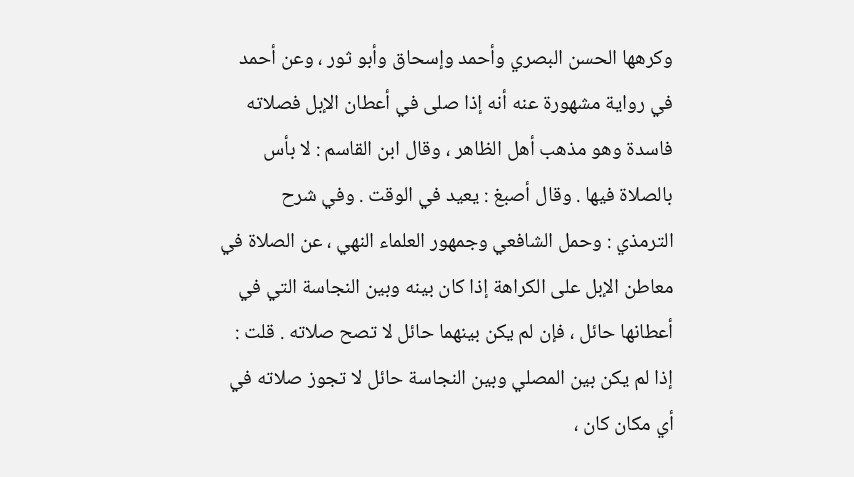وكرهها الحسن البصري وأحمد وإسحاق وأبو ثور ، وعن أحمد في رواية مشهورة عنه أنه إذا صلى في أعطان الإبل فصلاته فاسدة وهو مذهب أهل الظاهر ، وقال ابن القاسم : لا بأس بالصلاة فيها . وقال أصبغ : يعيد في الوقت . وفي شرح الترمذي : وحمل الشافعي وجمهور العلماء النهي ، عن الصلاة في معاطن الإبل على الكراهة إذا كان بينه وبين النجاسة التي في أعطانها حائل ، فإن لم يكن بينهما حائل لا تصح صلاته . قلت : إذا لم يكن بين المصلي وبين النجاسة حائل لا تجوز صلاته في أي مكان كان ،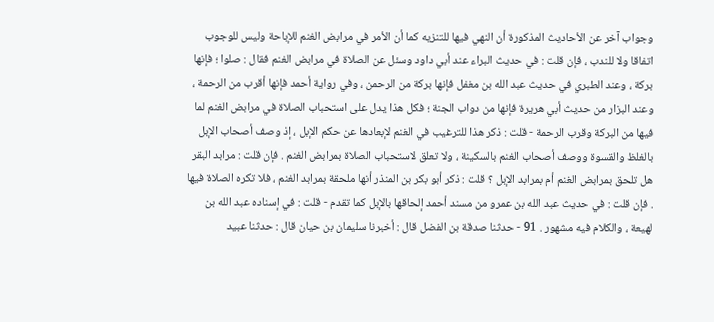وجواب آخر عن الأحاديث المذكورة أن النهي فيها للتنزيه كما أن الأمر في مرابض الغنم للإباحة وليس للوجوب اتفاقا ولا للندب ، فإن قلت : في حديث البراء عند أبي داود وسئل عن الصلاة في مرابض الغنم فقال : صلوا ؛ فإنها بركة ، وعند الطبري في حديث عبد الله بن مغفل فإنها بركة من الرحمن ، وفي رواية أحمد فإنها أقرب من الرحمة ، وعند البزار من حديث أبي هريرة فإنها من دواب الجنة ؛ فكل هذا يدل على استحباب الصلاة في مرابض الغنم لما فيها من البركة وقرب الرحمة - قلت : ذكر هذا للترغيب في الغنم لإبعادها عن حكم الإبل ، إذ وصف أصحاب الإبل بالغلظ والقسوة ووصف أصحاب الغنم بالسكينة ، ولا تعلق لاستحباب الصلاة بمرابض الغنم . فإن قلت : مرابد البقر هل تلحق بمرابض الغنم أم بمرابد الإبل ؟ قلت : ذكر أبو بكر بن المنذر أنها ملحقة بمرابد الغنم ، فلا تكره الصلاة فيها . فإن قلت : في حديث عبد الله بن عمرو من مسند أحمد إلحاقها بالإبل كما تقدم - قلت : في إسناده عبد الله بن لهيعة ، والكلام فيه مشهور . 91 - حدثنا صدقة بن الفضل قال : أخبرنا سليمان بن حيان قال : حدثنا عبيد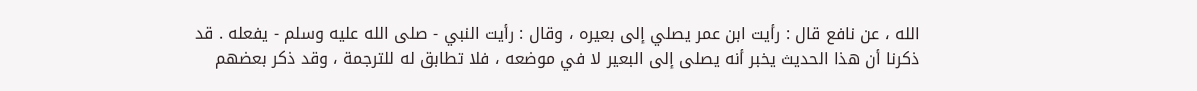الله ، عن نافع قال : رأيت ابن عمر يصلي إلى بعيره ، وقال : رأيت النبي - صلى الله عليه وسلم - يفعله . قد ذكرنا أن هذا الحديث يخبر أنه يصلى إلى البعير لا في موضعه ، فلا تطابق له للترجمة ، وقد ذكر بعضهم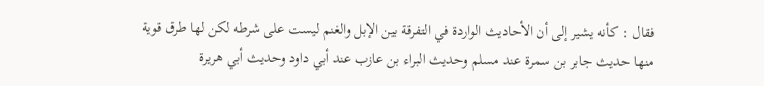فقال : كأنه يشير إلى أن الأحاديث الواردة في التفرقة بين الإبل والغنم ليست على شرطه لكن لها طرق قوية منها حديث جابر بن سمرة عند مسلم وحديث البراء بن عازب عند أبي داود وحديث أبي هريرة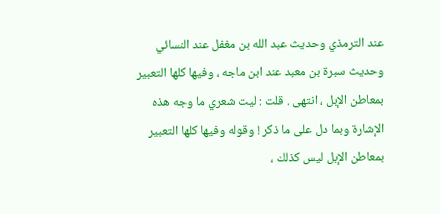عند الترمذي وحديث عبد الله بن مغفل عند النسائي وحديث سبرة بن معبد عند ابن ماجه ، وفيها كلها التعبير بمعاطن الإبل ، انتهى . قلت : ليت شعري ما وجه هذه الإشارة وبما دل على ما ذكر ! وقوله وفيها كلها التعبير بمعاطن الإبل ليس كذلك ،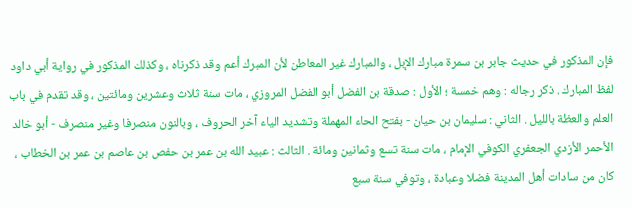فإن المذكور في حديث جابر بن سمرة مبارك الإبل ، والمبارك غير المعاطن لأن المبرك أعم وقد ذكرناه ، وكذلك المذكور في رواية أبي داود لفظ المبارك . ذكر رجاله : وهم خمسة ؛ الأول : صدقة بن الفضل أبو الفضل المروزي ، مات سنة ثلاث وعشرين ومائتين ، وقد تقدم في باب العلم والعظة بالليل . الثاني : سليمان بن حيان - بفتح الحاء المهملة وتشديد الياء آخر الحروف ، وبالنون منصرفا وغير منصرف - أبو خالد الأحمر الأزدي الجعفري الكوفي الإمام ، مات سنة تسع وثمانين ومائة . الثالث : عبيد الله بن عمر بن حفص بن عاصم بن عمر بن الخطاب ، كان من سادات أهل المدينة فضلا وعبادة ، وتوفي سنة سبع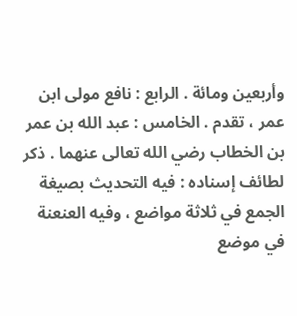وأربعين ومائة . الرابع : نافع مولى ابن عمر ، تقدم . الخامس : عبد الله بن عمر بن الخطاب رضي الله تعالى عنهما . ذكر لطائف إسناده : فيه التحديث بصيغة الجمع في ثلاثة مواضع ، وفيه العنعنة في موضع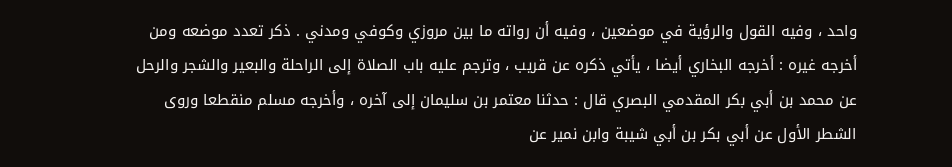واحد ، وفيه القول والرؤية في موضعين ، وفيه أن رواته ما بين مروزي وكوفي ومدني . ذكر تعدد موضعه ومن أخرجه غيره : أخرجه البخاري أيضا ، يأتي ذكره عن قريب ، وترجم عليه باب الصلاة إلى الراحلة والبعير والشجر والرحل عن محمد بن أبي بكر المقدمي البصري قال : حدثنا معتمر بن سليمان إلى آخره ، وأخرجه مسلم منقطعا وروى الشطر الأول عن أبي بكر بن أبي شيبة وابن نمير عن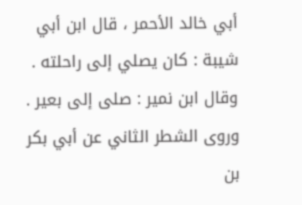أبي خالد الأحمر ، قال ابن أبي شيبة : كان يصلي إلى راحلته . وقال ابن نمير : صلى إلى بعير . وروى الشطر الثاني عن أبي بكر بن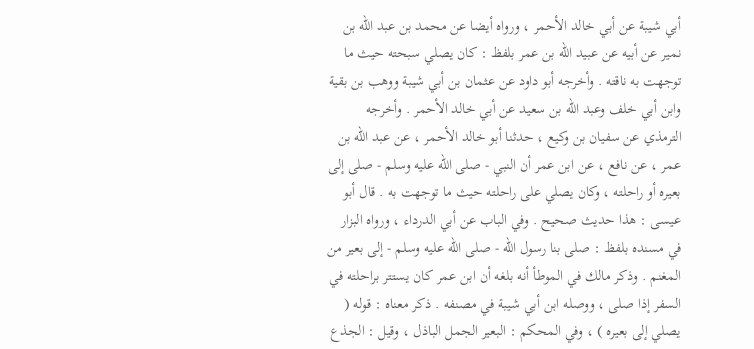أبي شيبة عن أبي خالد الأحمر ، ورواه أيضا عن محمد بن عبد الله بن نمير عن أبيه عن عبيد الله بن عمر بلفظ : كان يصلي سبحته حيث ما توجهت به ناقته . وأخرجه أبو داود عن عثمان بن أبي شيبة ووهب بن بقية وابن أبي خلف وعبد الله بن سعيد عن أبي خالد الأحمر . وأخرجه الترمذي عن سفيان بن وكيع ، حدثنا أبو خالد الأحمر ، عن عبد الله بن عمر ، عن نافع ، عن ابن عمر أن النبي - صلى الله عليه وسلم - صلى إلى بعيره أو راحلته ، وكان يصلي على راحلته حيث ما توجهت به . قال أبو عيسى : هذا حديث صحيح . وفي الباب عن أبي الدرداء ، ورواه البزار في مسنده بلفظ : صلى بنا رسول الله - صلى الله عليه وسلم - إلى بعير من المغنم . وذكر مالك في الموطأ أنه بلغه أن ابن عمر كان يستتر براحلته في السفر إذا صلى ، ووصله ابن أبي شيبة في مصنفه . ذكر معناه : قوله ( يصلي إلى بعيره ) ، وفي المحكم : البعير الجمل الباذل ، وقيل : الجذع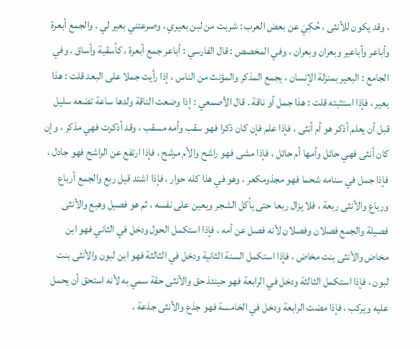، وقد يكون للأنثى ، حُكِيَ عن بعض العرب : شربت من لبن بعيري ، وصرعتني بعير لي . والجمع أبعرة وأباعر وأباعير وبعران وبعران ، وفي المخصص : قال الفارسي : أباعر جمع أبعرة ، كأسقية وأساق . وفي الجامع : البعير بمنزلة الإنسان ، يجمع المذكر والمؤنث من الناس ، إذا رأيت جملا على البعد قلت : هذا بعير ، فإذا استثبته قلت : هذا جمل أو ناقة . قال الأصمعي : إذا وضعت الناقة ولدها ساعة تضعه سليل قبل أن يعلم أذكر هو أم أنثى ، فإذا علم فإن كان ذكرا فهو سقب وأمه مسقب ، وقد أذكرت فهي مذكر ، وإن كان أنثى فهي حائل وأمها أم حائل ، فإذا مشى فهو راشح والأم مرشح ، فإذا ارتفع عن الراشح فهو جادل ، فإذا جمل في سنامه شحما فهو مجذومكعر ، وهو في هذا كله حوار ، فإذا اشتد قيل ربع والجمع أرباع ورباع والأنثى ربعة ، فلا يزال ربعا حتى يأكل الشجر ويعين على نفسه ، ثم هو فصيل وهبع والأنثى فصيلة والجمع فصلان وفصلان لأنه فصل عن أمه ، فإذا استكمل الحول ودخل في الثاني فهو ابن مخاض والأنثى بنت مخاض ، فإذا استكمل السنة الثانية ودخل في الثالثة فهو ابن لبون والأنثى بنت لبون ، فإذا استكمل الثالثة ودخل في الرابعة فهو حينئذ حق والأنثى حقة سمي به لأنه استحق أن يحمل عليه ويركب ، فإذا مضت الرابعة ودخل في الخامسة فهو جذع والأنثى جذعة ،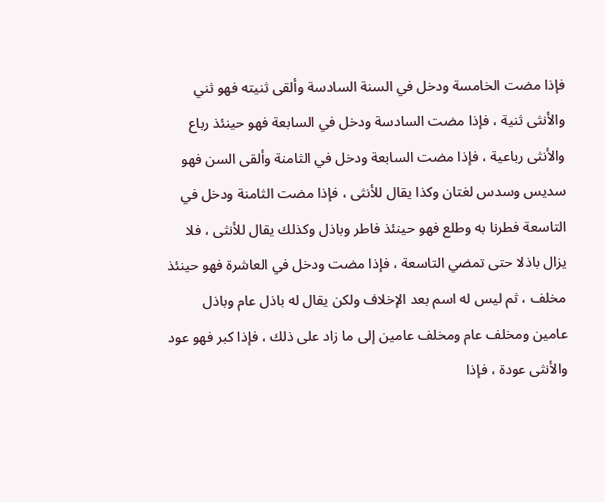فإذا مضت الخامسة ودخل في السنة السادسة وألقى ثنيته فهو ثني والأنثى ثنية ، فإذا مضت السادسة ودخل في السابعة فهو حينئذ رباع والأنثى رباعية ، فإذا مضت السابعة ودخل في الثامنة وألقى السن فهو سديس وسدس لغتان وكذا يقال للأنثى ، فإذا مضت الثامنة ودخل في التاسعة فطرنا به وطلع فهو حينئذ فاطر وباذل وكذلك يقال للأنثى ، فلا يزال باذلا حتى تمضي التاسعة ، فإذا مضت ودخل في العاشرة فهو حينئذ مخلف ، ثم ليس له اسم بعد الإخلاف ولكن يقال له باذل عام وباذل عامين ومخلف عام ومخلف عامين إلى ما زاد على ذلك ، فإذا كبر فهو عود والأنثى عودة ، فإذا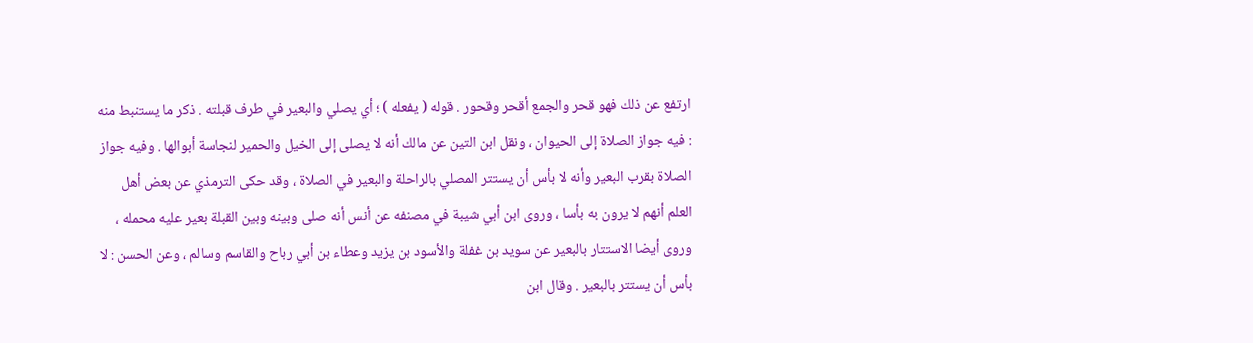ارتفع عن ذلك فهو قحر والجمع أقحر وقحور . قوله ( يفعله ) ؛ أي يصلي والبعير في طرف قبلته . ذكر ما يستنبط منه : فيه جواز الصلاة إلى الحيوان ، ونقل ابن التين عن مالك أنه لا يصلى إلى الخيل والحمير لنجاسة أبوالها . وفيه جواز الصلاة بقرب البعير وأنه لا بأس أن يستتر المصلي بالراحلة والبعير في الصلاة ، وقد حكى الترمذي عن بعض أهل العلم أنهم لا يرون به بأسا ، وروى ابن أبي شيبة في مصنفه عن أنس أنه صلى وبينه وبين القبلة بعير عليه محمله ، وروى أيضا الاستتار بالبعير عن سويد بن غفلة والأسود بن يزيد وعطاء بن أبي رباح والقاسم وسالم ، وعن الحسن : لا بأس أن يستتر بالبعير . وقال ابن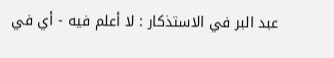عبد البر في الاستذكار : لا أعلم فيه - أي في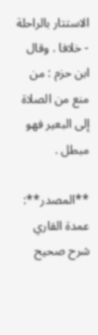الاستتار بالراحلة - خلافا . وقال ابن حزم : من منع من الصلاة إلى البعير فهو مبطل .

**المصدر**: عمدة القاري شرح صحيح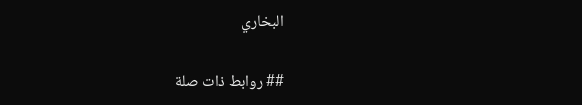البخاري

## روابط ذات صلة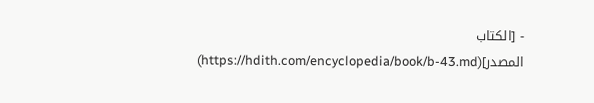- [الكتاب المصدر](https://hdith.com/encyclopedia/book/b-43.md)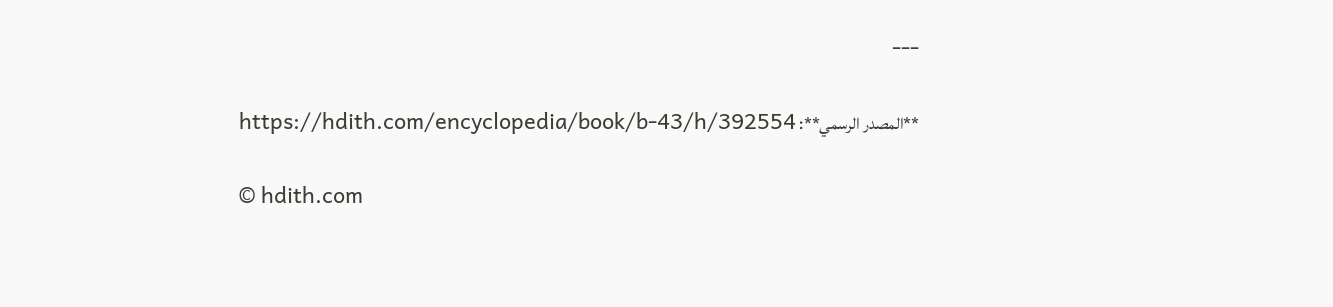---

**المصدر الرسمي**: https://hdith.com/encyclopedia/book/b-43/h/392554

© hdith.com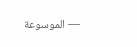— الموسوعة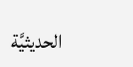الحديثيَّة